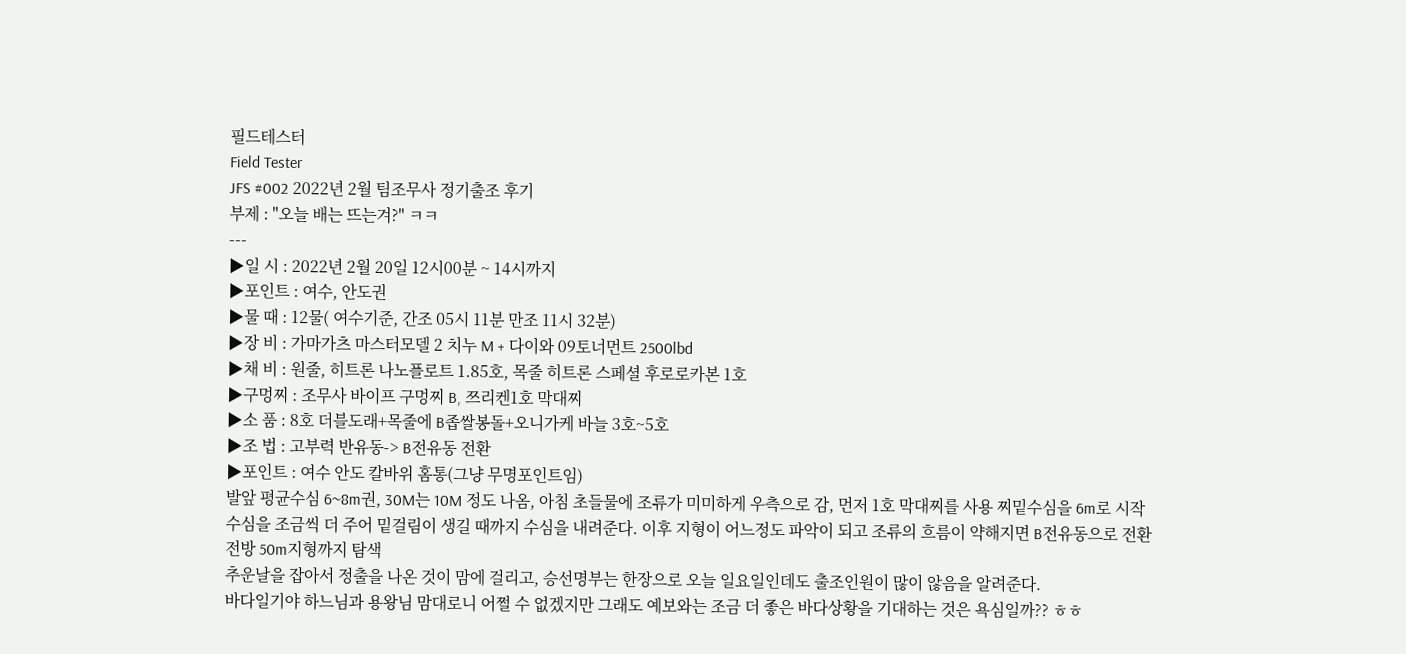필드테스터
Field Tester
JFS #002 2022년 2월 팀조무사 정기출조 후기
부제 : "오늘 배는 뜨는겨?" ㅋㅋ
---
▶일 시 : 2022년 2월 20일 12시00분 ~ 14시까지
▶포인트 : 여수, 안도권
▶물 때 : 12물( 여수기준, 간조 05시 11분 만조 11시 32분)
▶장 비 : 가마가츠 마스터모델 2 치누 M + 다이와 09토너먼트 2500lbd
▶채 비 : 원줄, 히트론 나노플로트 1.85호, 목줄 히트론 스페셜 후로로카본 1호
▶구멍찌 : 조무사 바이프 구멍찌 B, 쯔리켄1호 막대찌
▶소 품 : 8호 더블도래+목줄에 B좁쌀봉돌+오니가케 바늘 3호~5호
▶조 법 : 고부력 반유동-> B전유동 전환
▶포인트 : 여수 안도 칼바위 홈통(그냥 무명포인트임)
발앞 평균수심 6~8m권, 30M는 10M 정도 나옴, 아침 초들물에 조류가 미미하게 우측으로 감, 먼저 1호 막대찌를 사용 찌밑수심을 6m로 시작
수심을 조금씩 더 주어 밑걸림이 생길 때까지 수심을 내려준다. 이후 지형이 어느정도 파악이 되고 조류의 흐름이 약해지면 B전유동으로 전환
전방 50m지형까지 탐색
추운날을 잡아서 정출을 나온 것이 맘에 걸리고, 승선명부는 한장으로 오늘 일요일인데도 출조인원이 많이 않음을 알려준다.
바다일기야 하느님과 용왕님 맘대로니 어쩔 수 없겠지만 그래도 예보와는 조금 더 좋은 바다상황을 기대하는 것은 욕심일까?? ㅎㅎ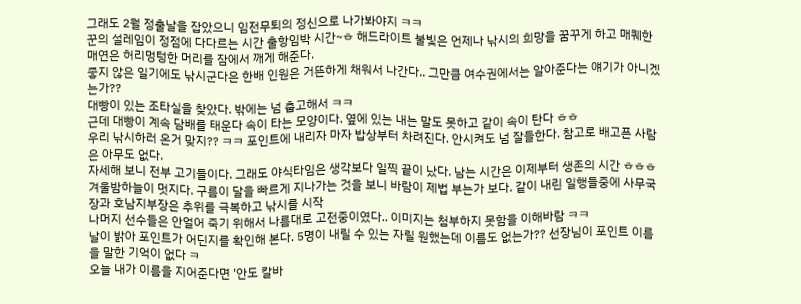그래도 2월 정출날을 잡았으니 임전무퇴의 정신으로 나가봐야지 ㅋㅋ
꾼의 설레임이 정점에 다다르는 시간 출항임박 시간~ㅎ 해드라이트 불빛은 언제나 낚시의 희망을 꿈꾸게 하고 매퀘한 매연은 허리멍텅한 머리를 잠에서 깨게 해준다.
좋지 않은 일기에도 낚시군다은 한배 인원은 거뜬하게 채워서 나간다.. 그만큼 여수권에서는 알아준다는 얘기가 아니겠는가??
대빵이 있는 조타실을 찾았다. 밖에는 넘 춥고해서 ㅋㅋ
근데 대빵이 계속 담배를 태운다 속이 타는 모양이다. 옆에 있는 내는 말도 못하고 같이 속이 탄다 ㅎㅎ
우리 낚시하러 온거 맞지?? ㅋㅋ 포인트에 내리자 마자 밥상부터 차려진다. 안시켜도 넘 잘들한다. 참고로 배고픈 사람은 아무도 없다.
자세해 보니 전부 고기들이다. 그래도 야식타임은 생각보다 일찍 끝이 났다. 남는 시간은 이제부터 생존의 시간 ㅎㅎㅎ
겨울밤하늘이 멋지다. 구름이 달을 빠르게 지나가는 것을 보니 바람이 제법 부는가 보다. 같이 내린 일행들중에 사무국장과 호남지부장은 추위를 극복하고 낚시를 시작
나머지 선수들은 안얼어 죽기 위해서 나름대로 고전중이였다.. 이미지는 첨부하지 못함을 이해바람 ㅋㅋ
날이 밝아 포인트가 어딘지를 확인해 본다. 5명이 내릴 수 있는 자릴 원했는데 이름도 없는가?? 선장님이 포인트 이름을 말한 기억이 없다 ㅋ
오늘 내가 이름을 지어준다면 '안도 칼바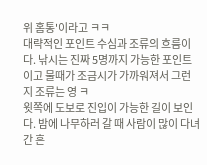위 홈통'이라고 ㅋㅋ
대략적인 포인트 수심과 조류의 흐름이다. 낚시는 진짜 5명까지 가능한 포인트이고 물때가 조금시가 가까워져서 그런지 조류는 영 ㅋ
윗쪽에 도보로 진입이 가능한 길이 보인다. 밤에 나무하러 갈 때 사람이 많이 다녀간 흔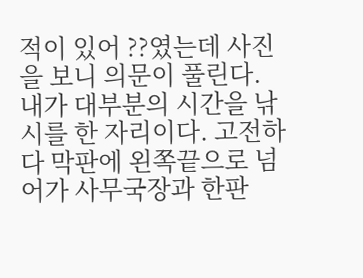적이 있어 ??였는데 사진을 보니 의문이 풀린다.
내가 대부분의 시간을 낚시를 한 자리이다. 고전하다 막판에 왼쪽끝으로 넘어가 사무국장과 한판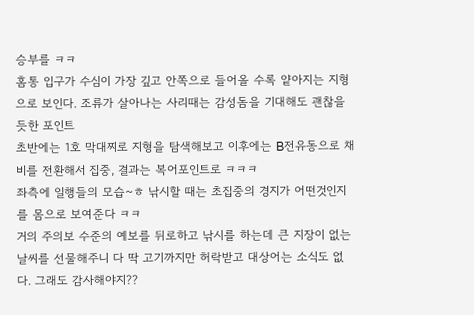승부를 ㅋㅋ
홈통 입구가 수심이 가장 깊고 안쪽으로 들어올 수록 얕아지는 지형으로 보인다. 조류가 살아나는 사리때는 감성돔을 기대해도 괜찮을듯한 포인트
초반에는 1호 막대찌로 지형을 탐색해보고 이후에는 B전유동으로 채비를 전환해서 집중, 결과는 복어포인트로 ㅋㅋㅋ
좌측에 일행들의 모습~ㅎ 낚시할 때는 초집중의 경지가 어떤것인지를 몸으로 보여준다 ㅋㅋ
거의 주의보 수준의 예보를 뒤로하고 낚시를 하는데 큰 지장이 없는 날씨를 선물해주니 다 딱 고기까지만 허락받고 대상어는 소식도 없다. 그래도 감사해야지??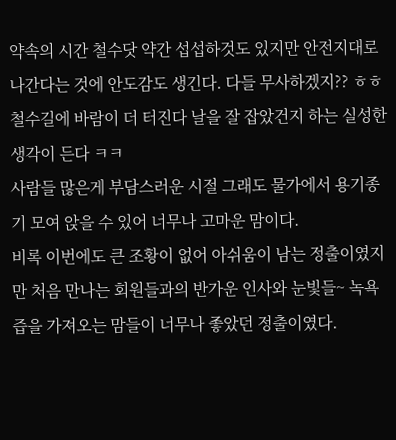약속의 시간 철수닷 약간 섭섭하것도 있지만 안전지대로 나간다는 것에 안도감도 생긴다. 다들 무사하겠지?? ㅎㅎ
철수길에 바람이 더 터진다 날을 잘 잡았건지 하는 실성한 생각이 든다 ㅋㅋ
사람들 많은게 부담스러운 시절 그래도 물가에서 용기종기 모여 앉을 수 있어 너무나 고마운 맘이다.
비록 이번에도 큰 조황이 없어 아쉬움이 남는 정출이였지만 처음 만나는 회원들과의 반가운 인사와 눈빛들~ 녹욕즙을 가져오는 맘들이 너무나 좋았던 정출이였다.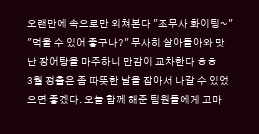오랜만에 속으로만 외쳐본다 "조무사 화이팅~"
"먹울 수 있어 좋구나?" 무사히 살아돌아와 맛난 장어탕을 마주하니 만감이 교차한다 ㅎㅎ
3월 정출은 좀 따뜻한 날을 잡아서 나갈 수 있었으면 좋겠다. 오늘 함께 해준 팀원들에게 고마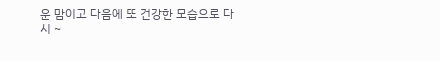운 맘이고 다음에 또 건강한 모습으로 다시 ~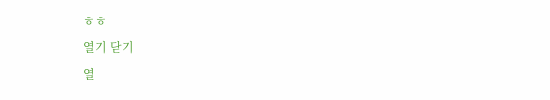ㅎㅎ
열기 닫기
열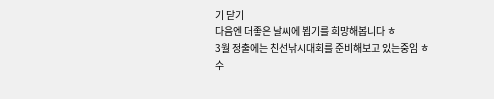기 닫기
다음엔 더좋은 날씨에 뵙기를 희망해봅니다 ㅎ
3월 정출에는 친선낚시대회를 준비해보고 있는중임 ㅎ
수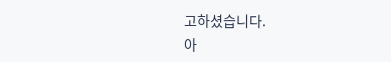고하셨습니다.
아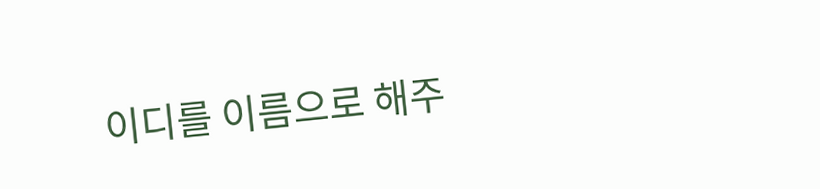이디를 이름으로 해주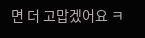면 더 고맙겠어요 ㅋ